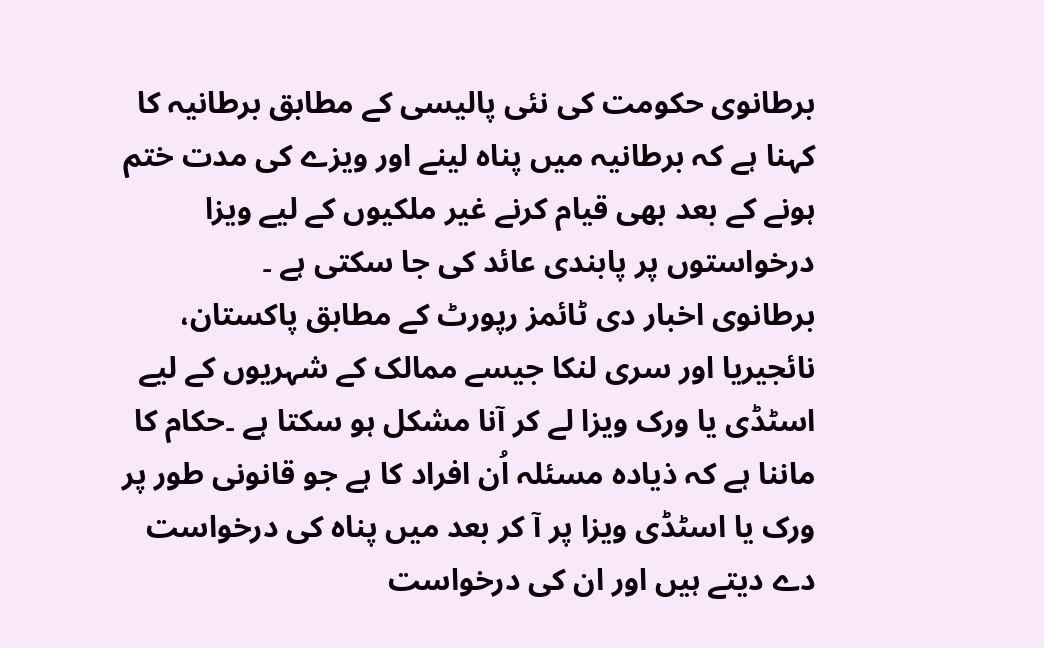برطانوی حکومت کی نئی پالیسی کے مطابق برطانیہ کا کہنا ہے کہ برطانیہ میں پناہ لینے اور ویزے کی مدت ختم ہونے کے بعد بھی قیام کرنے غیر ملکیوں کے لیے ویزا درخواستوں پر پابندی عائد کی جا سکتی ہے ۔
برطانوی اخبار دی ٹائمز رپورٹ کے مطابق پاکستان، نائجیریا اور سری لنکا جیسے ممالک کے شہریوں کے لیے اسٹڈی یا ورک ویزا لے کر آنا مشکل ہو سکتا ہے ۔حکام کا ماننا ہے کہ ذیادہ مسئلہ اُن افراد کا ہے جو قانونی طور پر ورک یا اسٹڈی ویزا پر آ کر بعد میں پناہ کی درخواست دے دیتے ہیں اور ان کی درخواست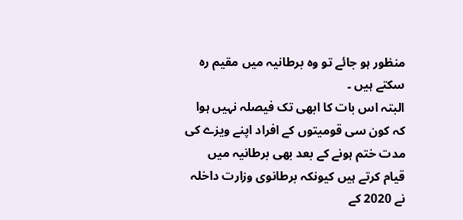منظور ہو جائے تو وہ برطانیہ میں مقیم رہ سکتے ہیں ۔
البتہ اس بات کا ابھی تک فیصلہ نہیں ہوا کہ کون سی قومیتوں کے افراد اپنے ویزے کی مدت ختم ہونے کے بعد بھی برطانیہ میں قیام کرتے ہیں کیونکہ برطانوی وزارت داخلہ نے 2020 کے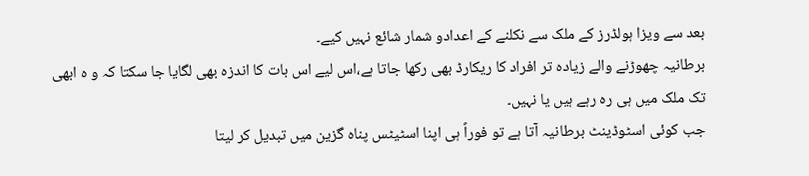بعد سے ویزا ہولڈرز کے ملک سے نکلنے کے اعدادو شمار شائع نہیں کیے۔
برطانیہ چھوڑنے والے زیادہ تر افراد کا ریکارڈ بھی رکھا جاتا ہے،اس لیے اس بات کا اندزہ بھی لگایا جا سکتا کہ و ہ ابھی تک ملک میں ہی رہ رہے ہیں یا نہیں۔
جب کوئی اسٹوڈینٹ برطانیہ آتا ہے تو فوراً ہی اپنا اسٹیٹس پناہ گزین میں تبدیل کر لیتا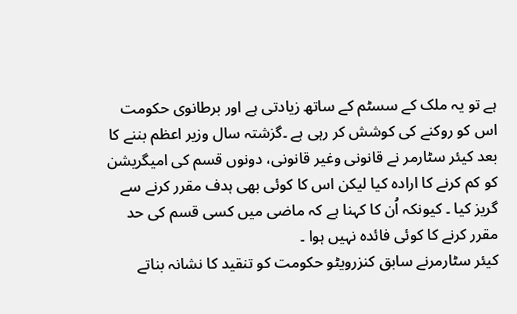ہے تو یہ ملک کے سسٹم کے ساتھ زیادتی ہے اور برطانوی حکومت اس کو روکنے کی کوشش کر رہی ہے ۔گزشتہ سال وزیر اعظم بننے کا بعد کیئر سٹارمر نے قانونی وغیر قانونی، دونوں قسم کی امیگریشن کو کم کرنے کا ارادہ کیا لیکن اس کا کوئی بھی ہدف مقرر کرنے سے گریز کیا ۔ کیونکہ اُن کا کہنا ہے کہ ماضی میں کسی قسم کی حد مقرر کرنے کا کوئی فائدہ نہیں ہوا ۔
کیئر سٹارمرنے سابق کنزرویٹو حکومت کو تنقید کا نشانہ بناتے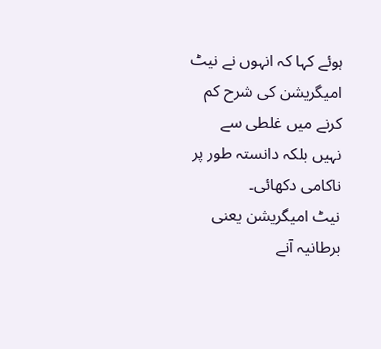ہوئے کہا کہ انہوں نے نیٹ امیگریشن کی شرح کم کرنے میں غلطی سے نہیں بلکہ دانستہ طور پر ناکامی دکھائی۔
نیٹ امیگریشن یعنی برطانیہ آنے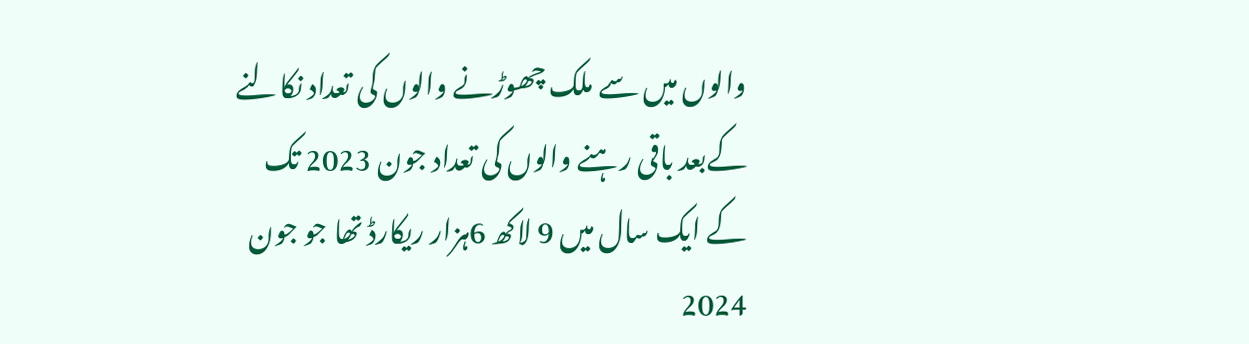والوں میں سے ملک چھوڑنے والوں کی تعداد نکالنے کےبعد باقی رہنے والوں کی تعداد جون 2023 تک کے ایک سال میں 9 لاکھ 6ہزار ریکارڈ تھا جو جون 2024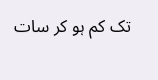تک کم ہو کر سات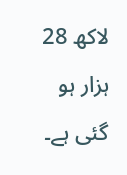لاکھ 28 ہزار ہو گئی ہے۔